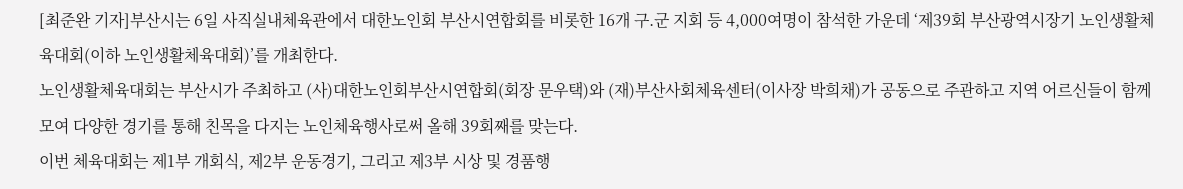[최준완 기자]부산시는 6일 사직실내체육관에서 대한노인회 부산시연합회를 비롯한 16개 구.군 지회 등 4,000여명이 참석한 가운데 ‘제39회 부산광역시장기 노인생활체육대회(이하 노인생활체육대회)’를 개최한다.
노인생활체육대회는 부산시가 주최하고 (사)대한노인회부산시연합회(회장 문우택)와 (재)부산사회체육센터(이사장 박희채)가 공동으로 주관하고 지역 어르신들이 함께 모여 다양한 경기를 통해 친목을 다지는 노인체육행사로써 올해 39회째를 맞는다.
이번 체육대회는 제1부 개회식, 제2부 운동경기, 그리고 제3부 시상 및 경품행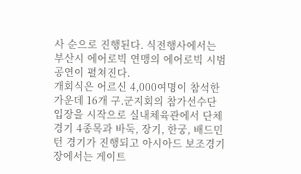사 순으로 진행된다. 식전행사에서는 부산시 에어로빅 연맹의 에어로빅 시범공연이 펼쳐진다.
개회식은 어르신 4,000여명이 참석한 가운데 16개 구.군지회의 참가선수단 입장을 시작으로 실내체육관에서 단체경기 4종목과 바둑, 장기, 한궁, 배드민턴 경기가 진행되고 아시아드 보조경기장에서는 게이트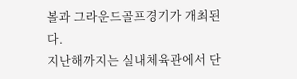볼과 그라운드골프경기가 개최된다.
지난해까지는 실내체육관에서 단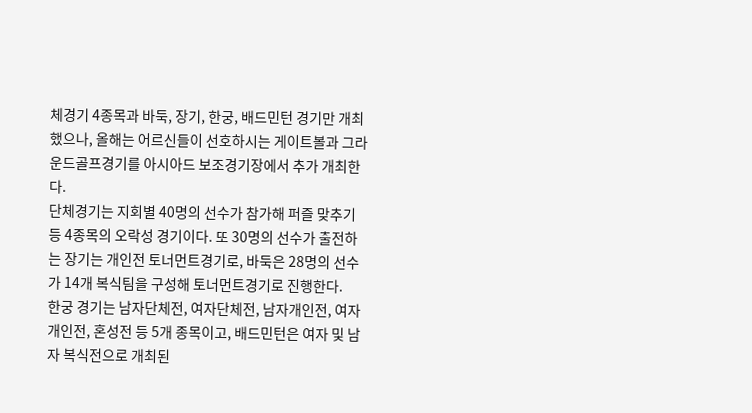체경기 4종목과 바둑, 장기, 한궁, 배드민턴 경기만 개최했으나, 올해는 어르신들이 선호하시는 게이트볼과 그라운드골프경기를 아시아드 보조경기장에서 추가 개최한다.
단체경기는 지회별 40명의 선수가 참가해 퍼즐 맞추기 등 4종목의 오락성 경기이다. 또 30명의 선수가 출전하는 장기는 개인전 토너먼트경기로, 바둑은 28명의 선수가 14개 복식팀을 구성해 토너먼트경기로 진행한다.
한궁 경기는 남자단체전, 여자단체전, 남자개인전, 여자개인전, 혼성전 등 5개 종목이고, 배드민턴은 여자 및 남자 복식전으로 개최된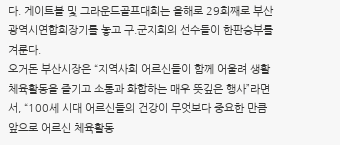다. 게이트볼 및 그라운드골프대회는 올해로 29회째로 부산광역시연합회장기를 놓고 구.군지회의 선수들이 한판승부를 겨룬다.
오거돈 부산시장은 “지역사회 어르신들이 함께 어울려 생활체육활동을 즐기고 소통과 화합하는 매우 뜻깊은 행사”라면서, “100세 시대 어르신들의 건강이 무엇보다 중요한 만큼 앞으로 어르신 체육활동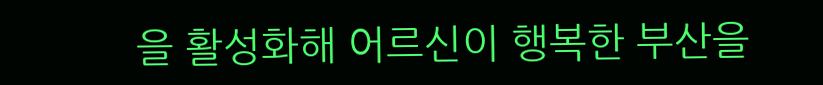을 활성화해 어르신이 행복한 부산을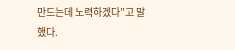만드는데 노력하겠다”고 말했다.